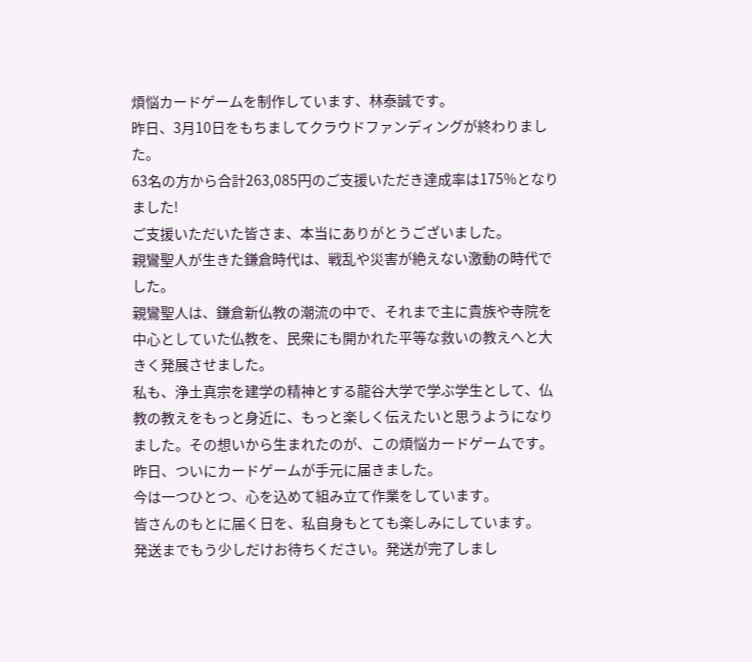煩悩カードゲームを制作しています、林泰誠です。
昨日、3月10日をもちましてクラウドファンディングが終わりました。
63名の方から合計263,085円のご支援いただき達成率は175%となりました!
ご支援いただいた皆さま、本当にありがとうございました。
親鸞聖人が生きた鎌倉時代は、戦乱や災害が絶えない激動の時代でした。
親鸞聖人は、鎌倉新仏教の潮流の中で、それまで主に貴族や寺院を中心としていた仏教を、民衆にも開かれた平等な救いの教えへと大きく発展させました。
私も、浄土真宗を建学の精神とする龍谷大学で学ぶ学生として、仏教の教えをもっと身近に、もっと楽しく伝えたいと思うようになりました。その想いから生まれたのが、この煩悩カードゲームです。
昨日、ついにカードゲームが手元に届きました。
今は一つひとつ、心を込めて組み立て作業をしています。
皆さんのもとに届く日を、私自身もとても楽しみにしています。
発送までもう少しだけお待ちください。発送が完了しまし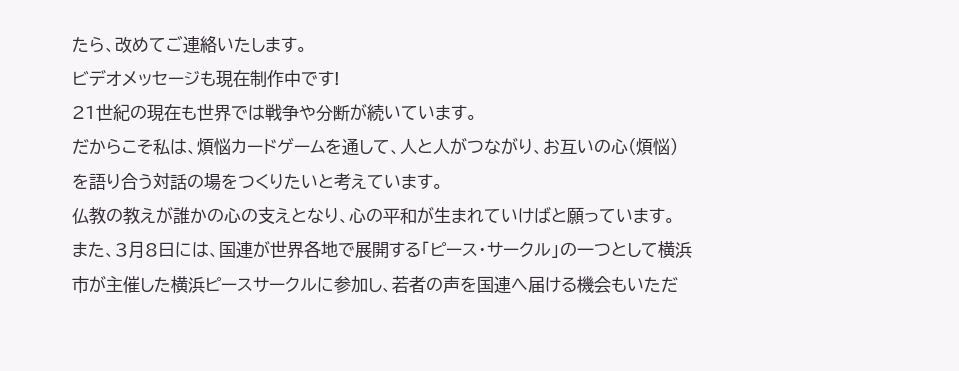たら、改めてご連絡いたします。
ビデオメッセージも現在制作中です!
21世紀の現在も世界では戦争や分断が続いています。
だからこそ私は、煩悩カードゲームを通して、人と人がつながり、お互いの心(煩悩)を語り合う対話の場をつくりたいと考えています。
仏教の教えが誰かの心の支えとなり、心の平和が生まれていけばと願っています。
また、3月8日には、国連が世界各地で展開する「ピース・サークル」の一つとして横浜市が主催した横浜ピースサークルに参加し、若者の声を国連へ届ける機会もいただ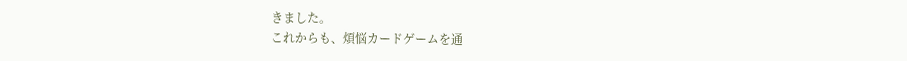きました。
これからも、煩悩カードゲームを通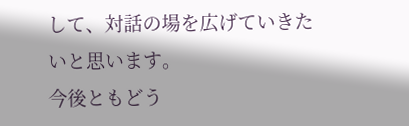して、対話の場を広げていきたいと思います。
今後ともどう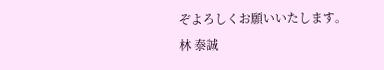ぞよろしくお願いいたします。
林 泰誠